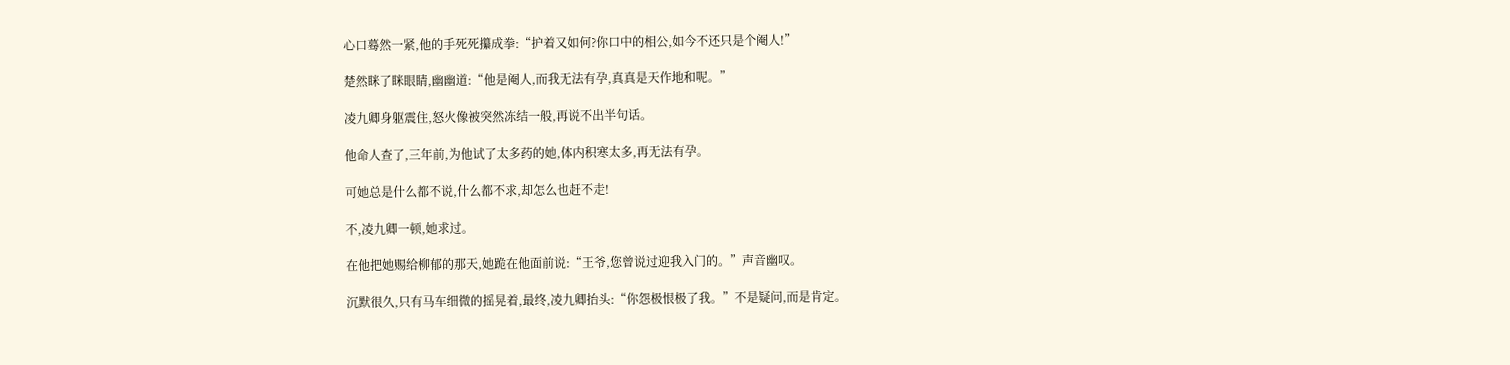心口蓦然一紧,他的手死死攥成拳:“护着又如何?你口中的相公,如今不还只是个阉人!”

楚然眯了眯眼睛,幽幽道:“他是阉人,而我无法有孕,真真是天作地和呢。”

凌九卿身躯震住,怒火像被突然冻结一般,再说不出半句话。

他命人查了,三年前,为他试了太多药的她,体内积寒太多,再无法有孕。

可她总是什么都不说,什么都不求,却怎么也赶不走!

不,凌九卿一顿,她求过。

在他把她赐给柳郁的那天,她跪在他面前说:“王爷,您曾说过迎我入门的。”声音幽叹。

沉默很久,只有马车细微的摇晃着,最终,凌九卿抬头:“你怨极恨极了我。”不是疑问,而是肯定。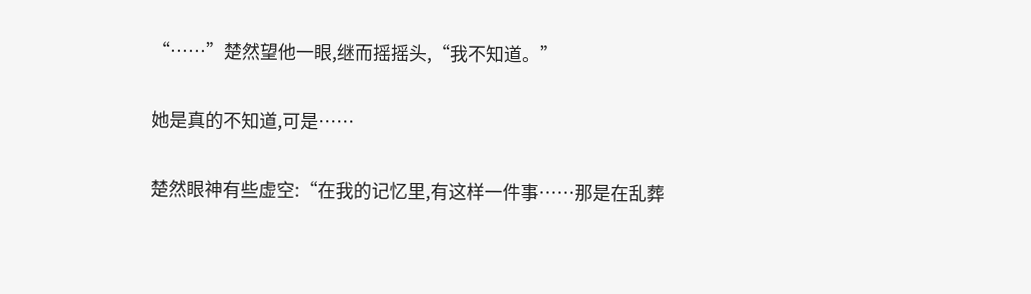“……”楚然望他一眼,继而摇摇头,“我不知道。”

她是真的不知道,可是……

楚然眼神有些虚空:“在我的记忆里,有这样一件事……那是在乱葬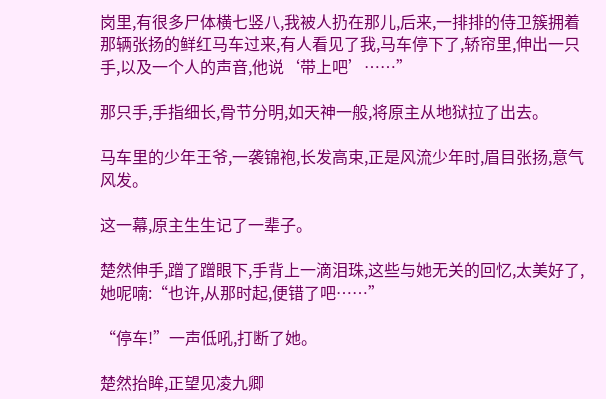岗里,有很多尸体横七竖八,我被人扔在那儿,后来,一排排的侍卫簇拥着那辆张扬的鲜红马车过来,有人看见了我,马车停下了,轿帘里,伸出一只手,以及一个人的声音,他说‘带上吧’……”

那只手,手指细长,骨节分明,如天神一般,将原主从地狱拉了出去。

马车里的少年王爷,一袭锦袍,长发高束,正是风流少年时,眉目张扬,意气风发。

这一幕,原主生生记了一辈子。

楚然伸手,蹭了蹭眼下,手背上一滴泪珠,这些与她无关的回忆,太美好了,她呢喃:“也许,从那时起,便错了吧……”

“停车!”一声低吼,打断了她。

楚然抬眸,正望见凌九卿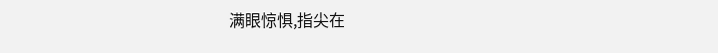满眼惊惧,指尖在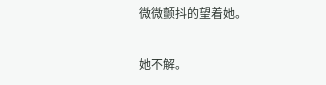微微颤抖的望着她。

她不解。